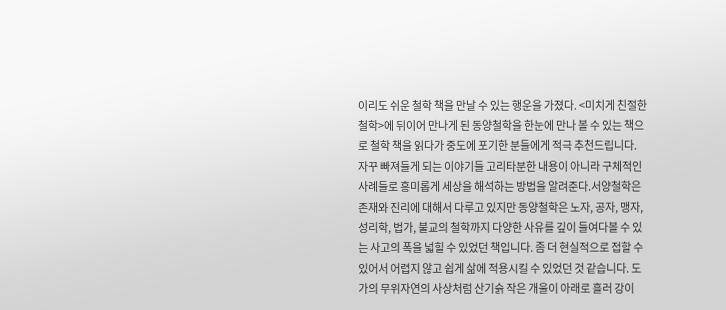이리도 쉬운 철학 책을 만날 수 있는 행운을 가졌다. <미치게 친절한 철학>에 뒤이어 만나게 된 동양철학을 한눈에 만나 볼 수 있는 책으로 철학 책을 읽다가 중도에 포기한 분들에게 적극 추천드립니다. 자꾸 빠져들게 되는 이야기들 고리타분한 내용이 아니라 구체적인 사례들로 흥미롭게 세상을 해석하는 방법을 알려준다.서양철학은 존재와 진리에 대해서 다루고 있지만 동양철학은 노자, 공자, 맹자, 성리학, 법가, 불교의 철학까지 다양한 사유를 깊이 들여다볼 수 있는 사고의 폭을 넓힐 수 있었던 책입니다. 좀 더 현실적으로 접할 수 있어서 어렵지 않고 쉽게 삶에 적용시킬 수 있었던 것 같습니다. 도가의 무위자연의 사상처럼 산기슭 작은 개울이 아래로 흘러 강이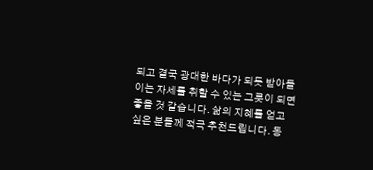되고 결국 광대한 바다가 되듯 받아들이는 자세를 취할 수 있는 그릇이 되면 좋을 것 같습니다. 삶의 지혜를 얻고 싶은 분들께 적극 추천드립니다. 동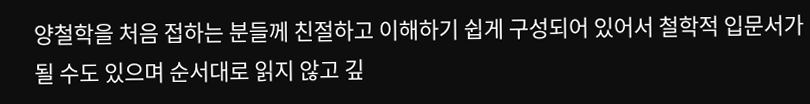양철학을 처음 접하는 분들께 친절하고 이해하기 쉽게 구성되어 있어서 철학적 입문서가 될 수도 있으며 순서대로 읽지 않고 깊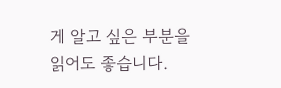게 알고 싶은 부분을 읽어도 좋습니다.